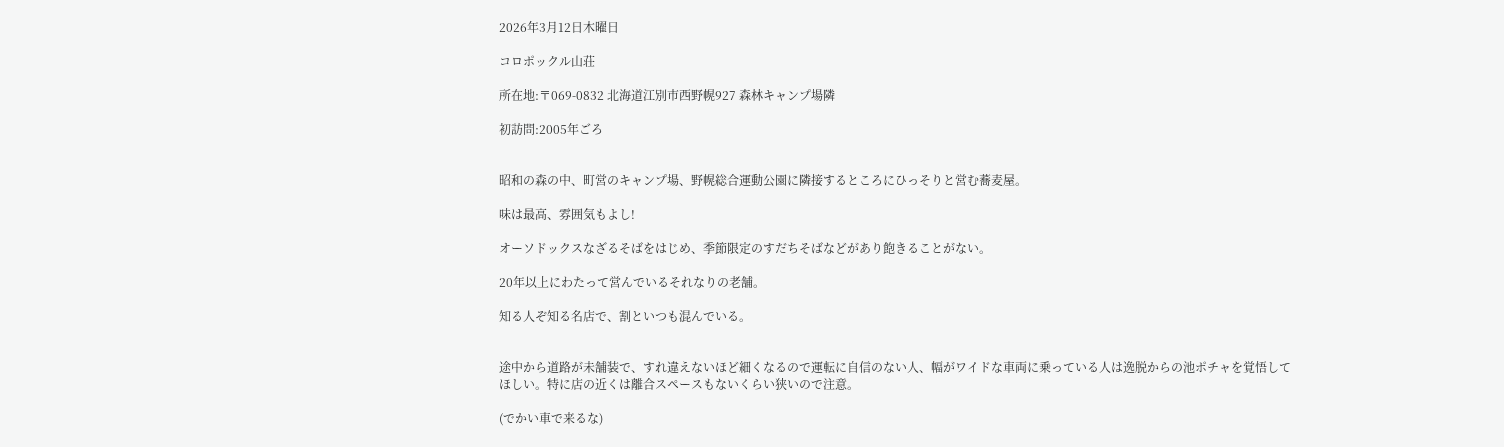2026年3月12日木曜日

コロポックル山荘

所在地:〒069-0832 北海道江別市西野幌927 森林キャンプ場隣

初訪問:2005年ごろ


昭和の森の中、町営のキャンプ場、野幌総合運動公園に隣接するところにひっそりと営む蕎麦屋。

味は最高、雰囲気もよし!

オーソドックスなざるそばをはじめ、季節限定のすだちそばなどがあり飽きることがない。

20年以上にわたって営んでいるそれなりの老舗。

知る人ぞ知る名店で、割といつも混んでいる。


途中から道路が未舗装で、すれ違えないほど細くなるので運転に自信のない人、幅がワイドな車両に乗っている人は逸脱からの池ポチャを覚悟してほしい。特に店の近くは離合スペースもないくらい狭いので注意。

(でかい車で来るな)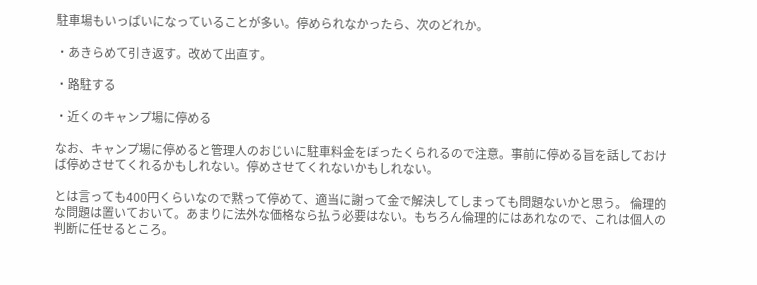駐車場もいっぱいになっていることが多い。停められなかったら、次のどれか。

・あきらめて引き返す。改めて出直す。

・路駐する

・近くのキャンプ場に停める

なお、キャンプ場に停めると管理人のおじいに駐車料金をぼったくられるので注意。事前に停める旨を話しておけば停めさせてくれるかもしれない。停めさせてくれないかもしれない。

とは言っても400円くらいなので黙って停めて、適当に謝って金で解決してしまっても問題ないかと思う。 倫理的な問題は置いておいて。あまりに法外な価格なら払う必要はない。もちろん倫理的にはあれなので、これは個人の判断に任せるところ。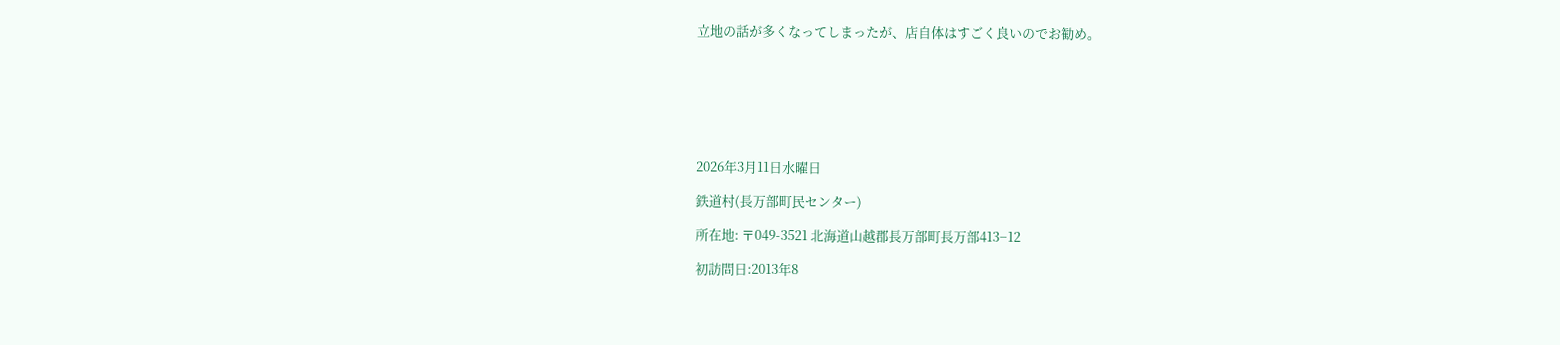立地の話が多くなってしまったが、店自体はすごく良いのでお勧め。







2026年3月11日水曜日

鉄道村(長万部町民センター)

所在地: 〒049-3521 北海道山越郡長万部町長万部413−12

初訪問日:2013年8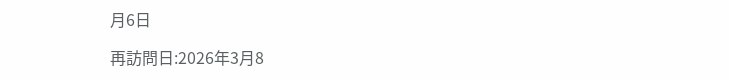月6日

再訪問日:2026年3月8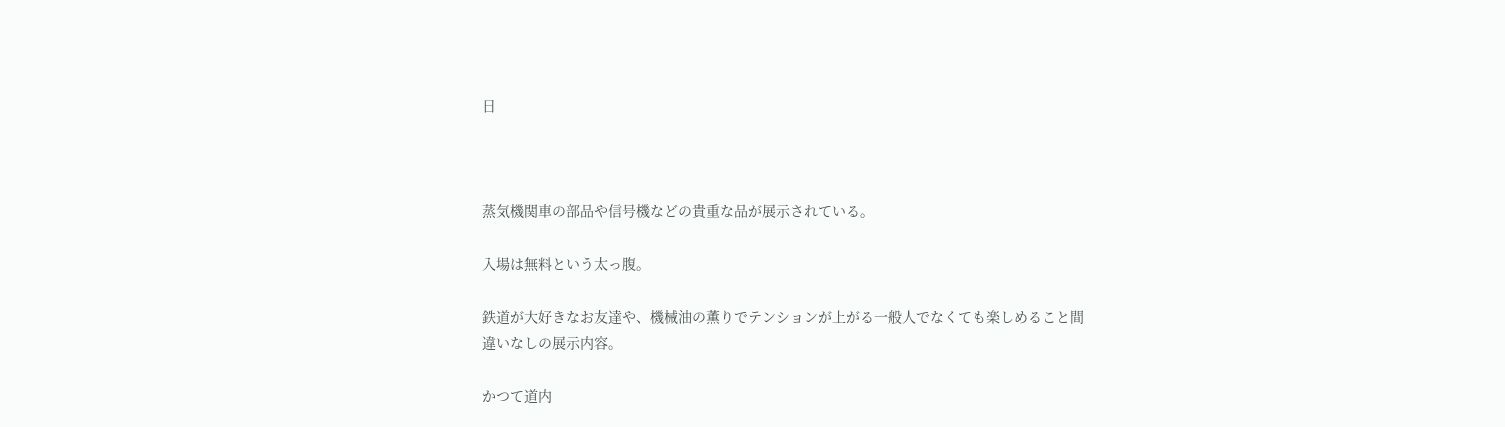日



蒸気機関車の部品や信号機などの貴重な品が展示されている。

入場は無料という太っ腹。

鉄道が大好きなお友達や、機械油の薫りでテンションが上がる一般人でなくても楽しめること間違いなしの展示内容。

かつて道内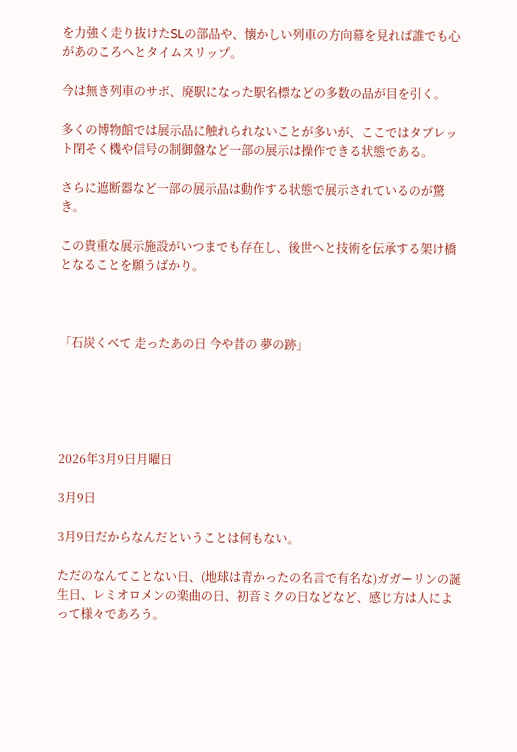を力強く走り抜けたSLの部品や、懐かしい列車の方向幕を見れば誰でも心があのころへとタイムスリップ。

今は無き列車のサボ、廃駅になった駅名標などの多数の品が目を引く。

多くの博物館では展示品に触れられないことが多いが、ここではタブレット閉そく機や信号の制御盤など一部の展示は操作できる状態である。

さらに遮断器など一部の展示品は動作する状態で展示されているのが驚き。

この貴重な展示施設がいつまでも存在し、後世へと技術を伝承する架け橋となることを願うばかり。



「石炭くべて 走ったあの日 今や昔の 夢の跡」





2026年3月9日月曜日

3月9日

3月9日だからなんだということは何もない。

ただのなんてことない日、(地球は青かったの名言で有名な)ガガーリンの誕生日、レミオロメンの楽曲の日、初音ミクの日などなど、感じ方は人によって様々であろう。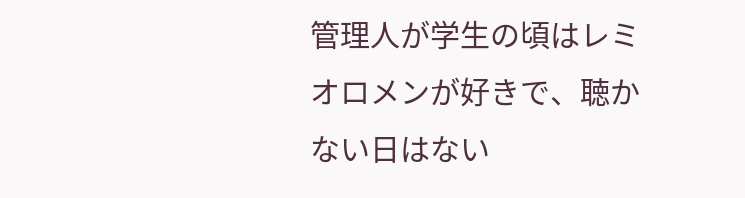管理人が学生の頃はレミオロメンが好きで、聴かない日はない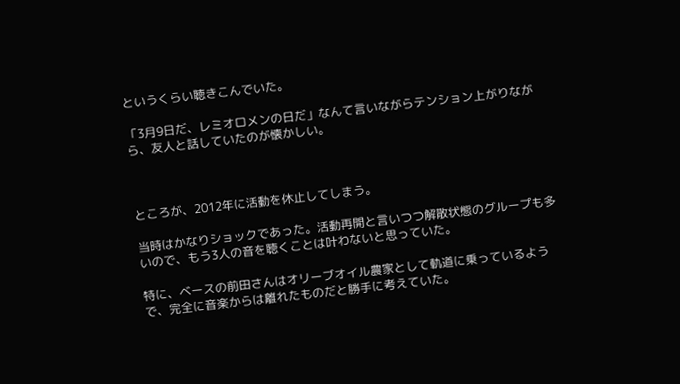というくらい聴きこんでいた。

「3月9日だ、レミオロメンの日だ」なんて言いながらテンション上がりながら、友人と話していたのが懐かしい。



ところが、2012年に活動を休止してしまう。

当時はかなりショックであった。活動再開と言いつつ解散状態のグループも多いので、もう3人の音を聴くことは叶わないと思っていた。

特に、ベースの前田さんはオリーブオイル農家として軌道に乗っているようで、完全に音楽からは離れたものだと勝手に考えていた。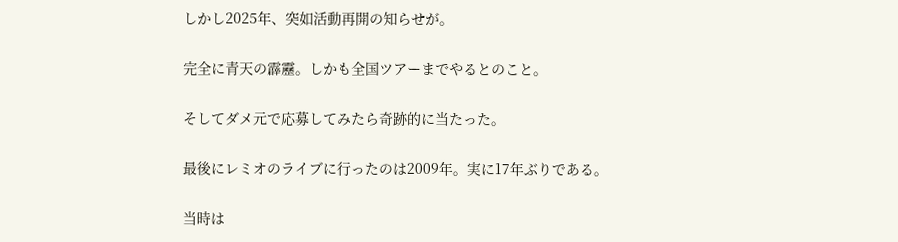しかし2025年、突如活動再開の知らせが。

完全に青天の霹靂。しかも全国ツアーまでやるとのこと。

そしてダメ元で応募してみたら奇跡的に当たった。

最後にレミオのライブに行ったのは2009年。実に17年ぶりである。

当時は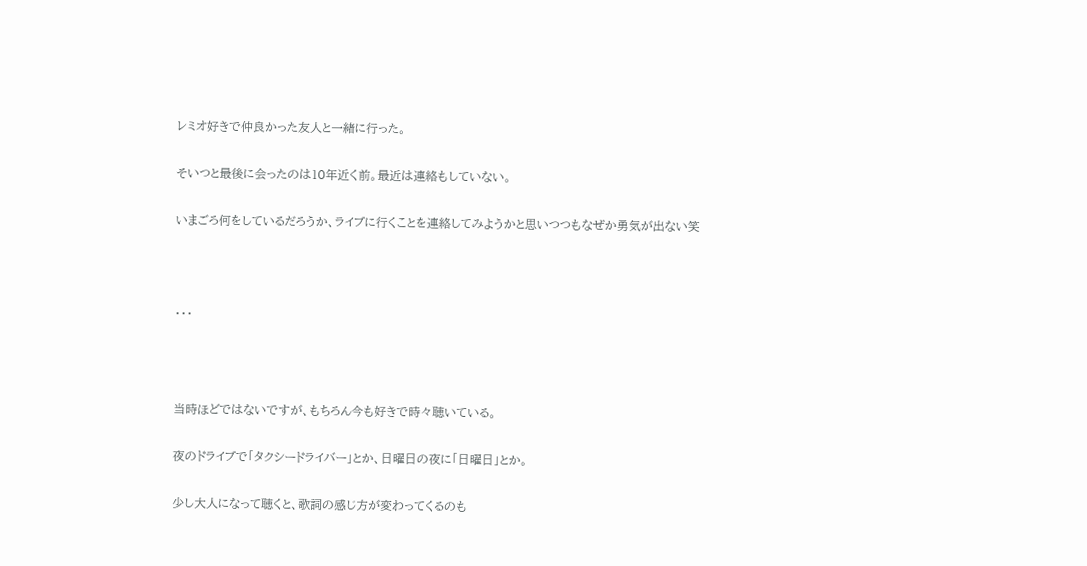レミオ好きで仲良かった友人と一緒に行った。

そいつと最後に会ったのは10年近く前。最近は連絡もしていない。

いまごろ何をしているだろうか、ライブに行くことを連絡してみようかと思いつつもなぜか勇気が出ない笑



・・・



当時ほどではないですが、もちろん今も好きで時々聴いている。

夜のドライブで「タクシードライバー」とか、日曜日の夜に「日曜日」とか。

少し大人になって聴くと、歌詞の感じ方が変わってくるのも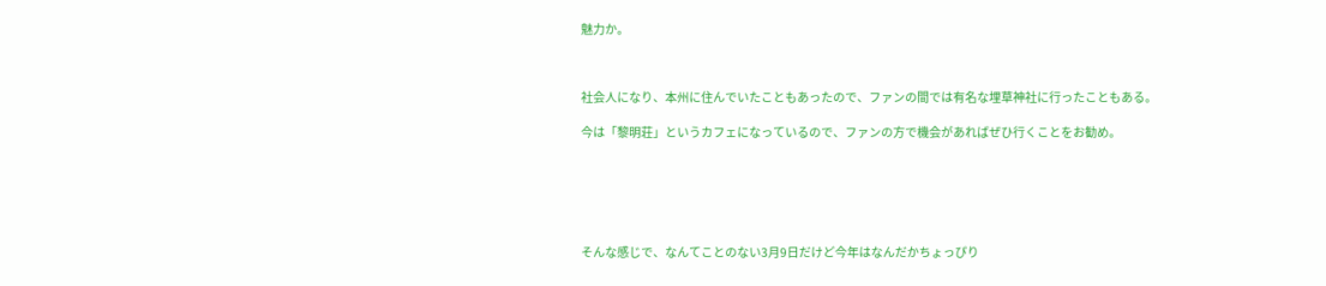魅力か。



社会人になり、本州に住んでいたこともあったので、ファンの間では有名な埋草神社に行ったこともある。

今は「黎明荘」というカフェになっているので、ファンの方で機会があればぜひ行くことをお勧め。






そんな感じで、なんてことのない3月9日だけど今年はなんだかちょっぴり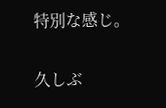特別な感じ。

久しぶ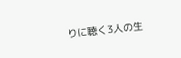りに聴く3人の生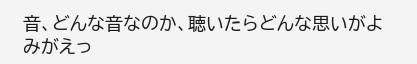音、どんな音なのか、聴いたらどんな思いがよみがえっ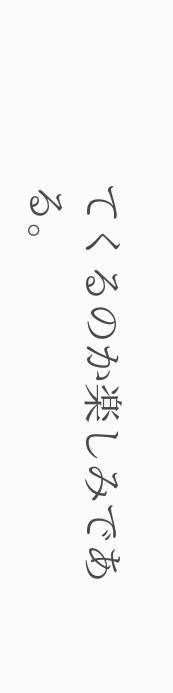てくるのか楽しみである。